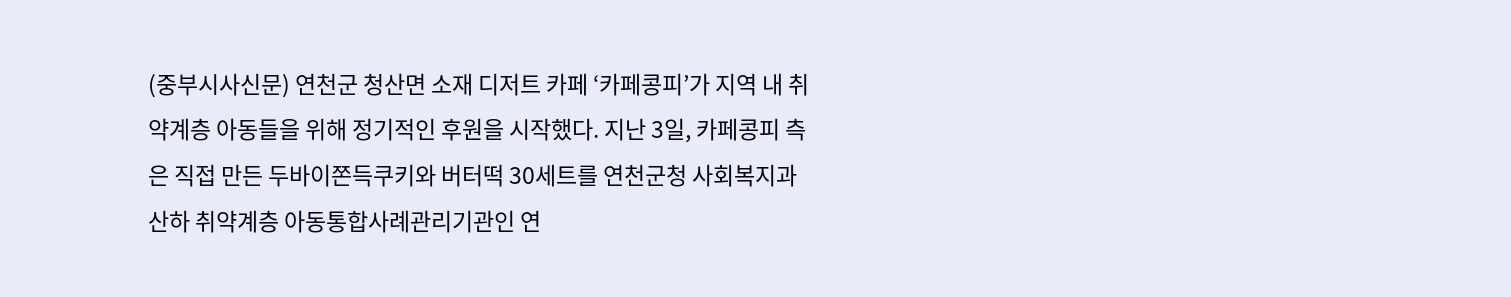(중부시사신문) 연천군 청산면 소재 디저트 카페 ‘카페콩피’가 지역 내 취약계층 아동들을 위해 정기적인 후원을 시작했다. 지난 3일, 카페콩피 측은 직접 만든 두바이쫀득쿠키와 버터떡 30세트를 연천군청 사회복지과 산하 취약계층 아동통합사례관리기관인 연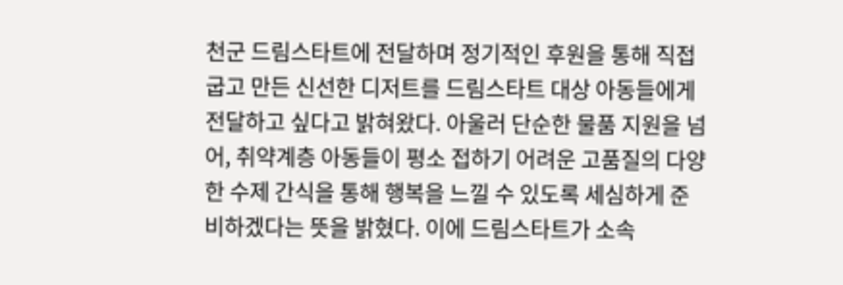천군 드림스타트에 전달하며 정기적인 후원을 통해 직접 굽고 만든 신선한 디저트를 드림스타트 대상 아동들에게 전달하고 싶다고 밝혀왔다. 아울러 단순한 물품 지원을 넘어, 취약계층 아동들이 평소 접하기 어려운 고품질의 다양한 수제 간식을 통해 행복을 느낄 수 있도록 세심하게 준비하겠다는 뜻을 밝혔다. 이에 드림스타트가 소속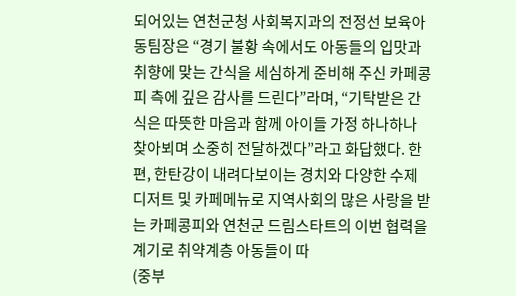되어있는 연천군청 사회복지과의 전정선 보육아동팀장은 “경기 불황 속에서도 아동들의 입맛과 취향에 맞는 간식을 세심하게 준비해 주신 카페콩피 측에 깊은 감사를 드린다”라며, “기탁받은 간식은 따뜻한 마음과 함께 아이들 가정 하나하나 찾아뵈며 소중히 전달하겠다”라고 화답했다. 한편, 한탄강이 내려다보이는 경치와 다양한 수제 디저트 및 카페메뉴로 지역사회의 많은 사랑을 받는 카페콩피와 연천군 드림스타트의 이번 협력을 계기로 취약계층 아동들이 따
(중부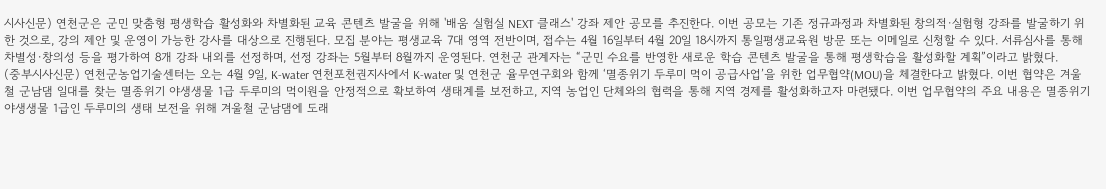시사신문) 연천군은 군민 맞춤형 평생학습 활성화와 차별화된 교육 콘텐츠 발굴을 위해 '배움 실험실 NEXT 클래스' 강좌 제안 공모를 추진한다. 이번 공모는 기존 정규과정과 차별화된 창의적·실험형 강좌를 발굴하기 위한 것으로, 강의 제안 및 운영이 가능한 강사를 대상으로 진행된다. 모집 분야는 평생교육 7대 영역 전반이며, 접수는 4월 16일부터 4월 20일 18시까지 통일평생교육원 방문 또는 이메일로 신청할 수 있다. 서류심사를 통해 차별성·창의성 등을 평가하여 8개 강좌 내외를 선정하며, 선정 강좌는 5월부터 8월까지 운영된다. 연천군 관계자는 “군민 수요를 반영한 새로운 학습 콘텐츠 발굴을 통해 평생학습을 활성화할 계획”이라고 밝혔다.
(중부시사신문) 연천군농업기술센터는 오는 4월 9일, K-water 연천포천권지사에서 K-water 및 연천군 율무연구회와 함께 ‘멸종위기 두루미 먹이 공급사업’을 위한 업무협약(MOU)을 체결한다고 밝혔다. 이번 협약은 겨울철 군남댐 일대를 찾는 멸종위기 야생생물 1급 두루미의 먹이원을 안정적으로 확보하여 생태계를 보전하고, 지역 농업인 단체와의 협력을 통해 지역 경제를 활성화하고자 마련됐다. 이번 업무협약의 주요 내용은 멸종위기 야생생물 1급인 두루미의 생태 보전을 위해 겨울철 군남댐에 도래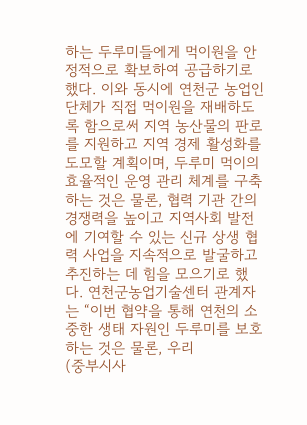하는 두루미들에게 먹이원을 안정적으로 확보하여 공급하기로 했다. 이와 동시에 연천군 농업인 단체가 직접 먹이원을 재배하도록 함으로써 지역 농산물의 판로를 지원하고 지역 경제 활성화를 도모할 계획이며, 두루미 먹이의 효율적인 운영 관리 체계를 구축하는 것은 물론, 협력 기관 간의 경쟁력을 높이고 지역사회 발전에 기여할 수 있는 신규 상생 협력 사업을 지속적으로 발굴하고 추진하는 데 힘을 모으기로 했다. 연천군농업기술센터 관계자는 “이번 협약을 통해 연천의 소중한 생태 자원인 두루미를 보호하는 것은 물론, 우리
(중부시사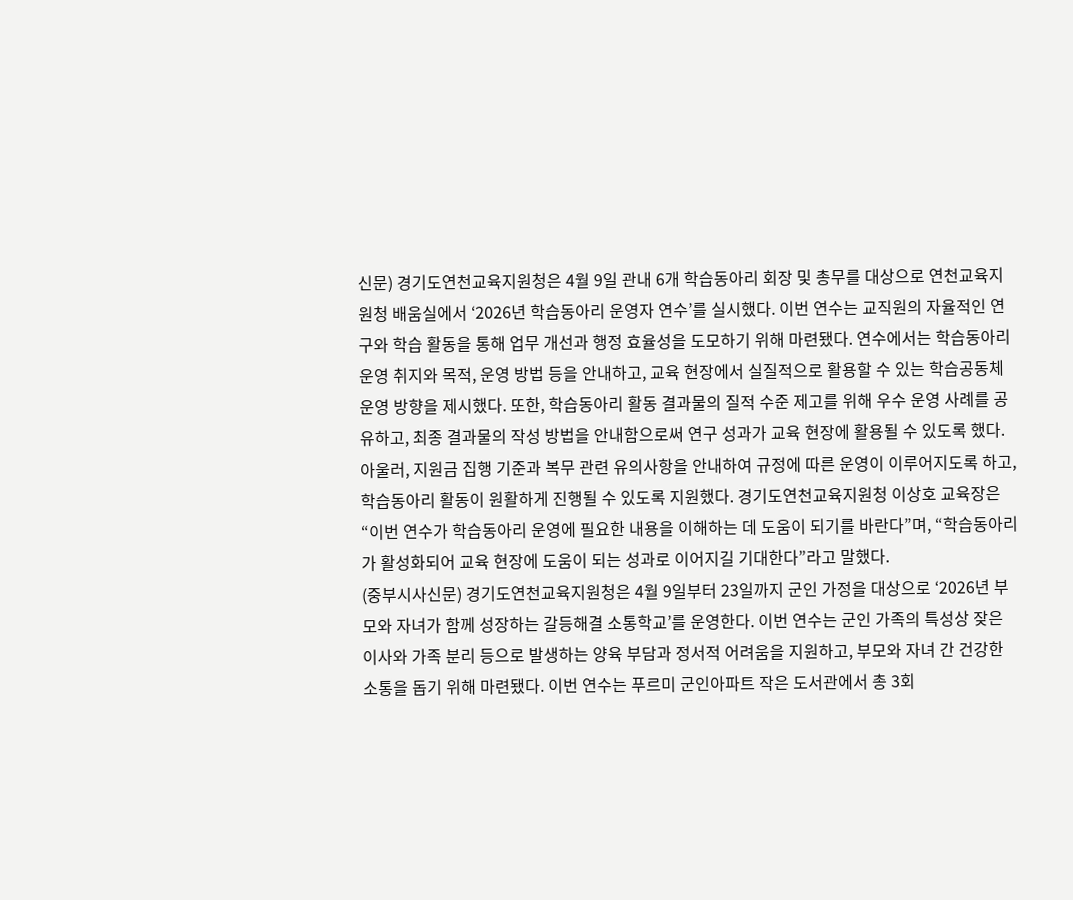신문) 경기도연천교육지원청은 4월 9일 관내 6개 학습동아리 회장 및 총무를 대상으로 연천교육지원청 배움실에서 ‘2026년 학습동아리 운영자 연수’를 실시했다. 이번 연수는 교직원의 자율적인 연구와 학습 활동을 통해 업무 개선과 행정 효율성을 도모하기 위해 마련됐다. 연수에서는 학습동아리 운영 취지와 목적, 운영 방법 등을 안내하고, 교육 현장에서 실질적으로 활용할 수 있는 학습공동체 운영 방향을 제시했다. 또한, 학습동아리 활동 결과물의 질적 수준 제고를 위해 우수 운영 사례를 공유하고, 최종 결과물의 작성 방법을 안내함으로써 연구 성과가 교육 현장에 활용될 수 있도록 했다. 아울러, 지원금 집행 기준과 복무 관련 유의사항을 안내하여 규정에 따른 운영이 이루어지도록 하고, 학습동아리 활동이 원활하게 진행될 수 있도록 지원했다. 경기도연천교육지원청 이상호 교육장은 “이번 연수가 학습동아리 운영에 필요한 내용을 이해하는 데 도움이 되기를 바란다”며, “학습동아리가 활성화되어 교육 현장에 도움이 되는 성과로 이어지길 기대한다”라고 말했다.
(중부시사신문) 경기도연천교육지원청은 4월 9일부터 23일까지 군인 가정을 대상으로 ‘2026년 부모와 자녀가 함께 성장하는 갈등해결 소통학교’를 운영한다. 이번 연수는 군인 가족의 특성상 잦은 이사와 가족 분리 등으로 발생하는 양육 부담과 정서적 어려움을 지원하고, 부모와 자녀 간 건강한 소통을 돕기 위해 마련됐다. 이번 연수는 푸르미 군인아파트 작은 도서관에서 총 3회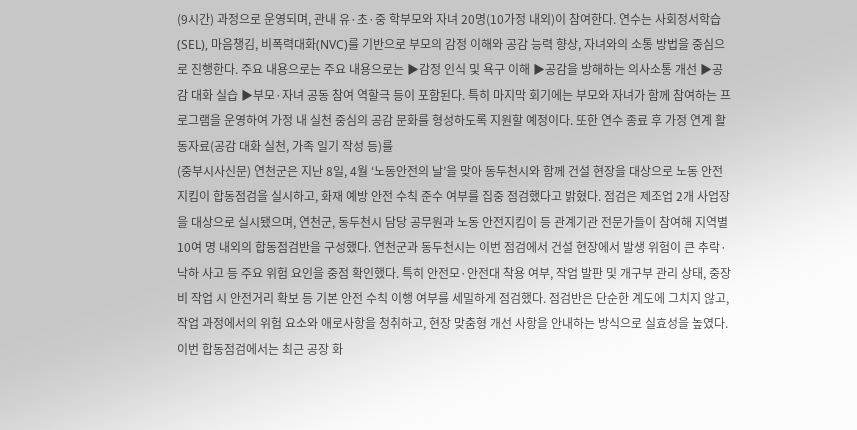(9시간) 과정으로 운영되며, 관내 유·초·중 학부모와 자녀 20명(10가정 내외)이 참여한다. 연수는 사회정서학습(SEL), 마음챙김, 비폭력대화(NVC)를 기반으로 부모의 감정 이해와 공감 능력 향상, 자녀와의 소통 방법을 중심으로 진행한다. 주요 내용으로는 주요 내용으로는 ▶감정 인식 및 욕구 이해 ▶공감을 방해하는 의사소통 개선 ▶공감 대화 실습 ▶부모·자녀 공동 참여 역할극 등이 포함된다. 특히 마지막 회기에는 부모와 자녀가 함께 참여하는 프로그램을 운영하여 가정 내 실천 중심의 공감 문화를 형성하도록 지원할 예정이다. 또한 연수 종료 후 가정 연계 활동자료(공감 대화 실천, 가족 일기 작성 등)를
(중부시사신문) 연천군은 지난 8일, 4월 ‘노동안전의 날’을 맞아 동두천시와 함께 건설 현장을 대상으로 노동 안전지킴이 합동점검을 실시하고, 화재 예방 안전 수칙 준수 여부를 집중 점검했다고 밝혔다. 점검은 제조업 2개 사업장을 대상으로 실시됐으며, 연천군, 동두천시 담당 공무원과 노동 안전지킴이 등 관계기관 전문가들이 참여해 지역별 10여 명 내외의 합동점검반을 구성했다. 연천군과 동두천시는 이번 점검에서 건설 현장에서 발생 위험이 큰 추락·낙하 사고 등 주요 위험 요인을 중점 확인했다. 특히 안전모·안전대 착용 여부, 작업 발판 및 개구부 관리 상태, 중장비 작업 시 안전거리 확보 등 기본 안전 수칙 이행 여부를 세밀하게 점검했다. 점검반은 단순한 계도에 그치지 않고, 작업 과정에서의 위험 요소와 애로사항을 청취하고, 현장 맞춤형 개선 사항을 안내하는 방식으로 실효성을 높였다. 이번 합동점검에서는 최근 공장 화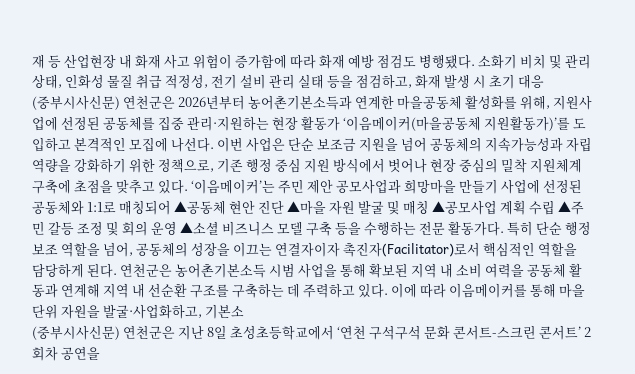재 등 산업현장 내 화재 사고 위험이 증가함에 따라 화재 예방 점검도 병행됐다. 소화기 비치 및 관리 상태, 인화성 물질 취급 적정성, 전기 설비 관리 실태 등을 점검하고, 화재 발생 시 초기 대응
(중부시사신문) 연천군은 2026년부터 농어촌기본소득과 연계한 마을공동체 활성화를 위해, 지원사업에 선정된 공동체를 집중 관리·지원하는 현장 활동가 ‘이음메이커(마을공동체 지원활동가)’를 도입하고 본격적인 모집에 나선다. 이번 사업은 단순 보조금 지원을 넘어 공동체의 지속가능성과 자립 역량을 강화하기 위한 정책으로, 기존 행정 중심 지원 방식에서 벗어나 현장 중심의 밀착 지원체계 구축에 초점을 맞추고 있다. ‘이음메이커’는 주민 제안 공모사업과 희망마을 만들기 사업에 선정된 공동체와 1:1로 매칭되어 ▲공동체 현안 진단 ▲마을 자원 발굴 및 매칭 ▲공모사업 계획 수립 ▲주민 갈등 조정 및 회의 운영 ▲소셜 비즈니스 모델 구축 등을 수행하는 전문 활동가다. 특히 단순 행정 보조 역할을 넘어, 공동체의 성장을 이끄는 연결자이자 촉진자(Facilitator)로서 핵심적인 역할을 담당하게 된다. 연천군은 농어촌기본소득 시범 사업을 통해 확보된 지역 내 소비 여력을 공동체 활동과 연계해 지역 내 선순환 구조를 구축하는 데 주력하고 있다. 이에 따라 이음메이커를 통해 마을 단위 자원을 발굴·사업화하고, 기본소
(중부시사신문) 연천군은 지난 8일 초성초등학교에서 ‘연천 구석구석 문화 콘서트-스크린 콘서트’ 2회차 공연을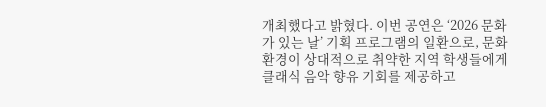개최했다고 밝혔다. 이번 공연은 ‘2026 문화가 있는 날’ 기획 프로그램의 일환으로, 문화환경이 상대적으로 취약한 지역 학생들에게 클래식 음악 향유 기회를 제공하고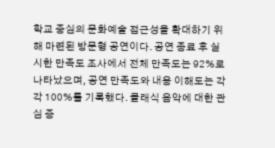학교 중심의 문화예술 접근성을 확대하기 위해 마련된 방문형 공연이다. 공연 종료 후 실시한 만족도 조사에서 전체 만족도는 92%로 나타났으며, 공연 만족도와 내용 이해도는 각각 100%를 기록했다. 클래식 음악에 대한 관심 증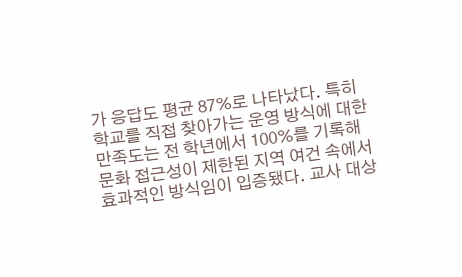가 응답도 평균 87%로 나타났다. 특히 학교를 직접 찾아가는 운영 방식에 대한 만족도는 전 학년에서 100%를 기록해 문화 접근성이 제한된 지역 여건 속에서 효과적인 방식임이 입증됐다. 교사 대상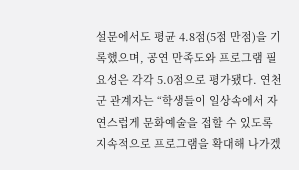설문에서도 평균 4.8점(5점 만점)을 기록했으며, 공연 만족도와 프로그램 필요성은 각각 5.0점으로 평가됐다. 연천군 관계자는 “학생들이 일상속에서 자연스럽게 문화예술을 접할 수 있도록 지속적으로 프로그램을 확대해 나가겠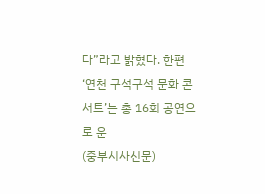다”라고 밝혔다. 한편 ‘연천 구석구석 문화 콘서트’는 총 16회 공연으로 운
(중부시사신문)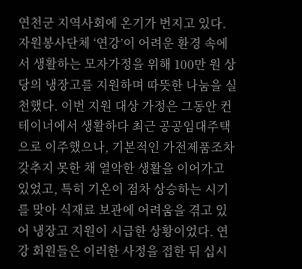연천군 지역사회에 온기가 번지고 있다. 자원봉사단체 ‘연강’이 어려운 환경 속에서 생활하는 모자가정을 위해 100만 원 상당의 냉장고를 지원하며 따뜻한 나눔을 실천했다. 이번 지원 대상 가정은 그동안 컨테이너에서 생활하다 최근 공공임대주택으로 이주했으나, 기본적인 가전제품조차 갖추지 못한 채 열악한 생활을 이어가고 있었고, 특히 기온이 점차 상승하는 시기를 맞아 식재료 보관에 어려움을 겪고 있어 냉장고 지원이 시급한 상황이었다. 연강 회원들은 이러한 사정을 접한 뒤 십시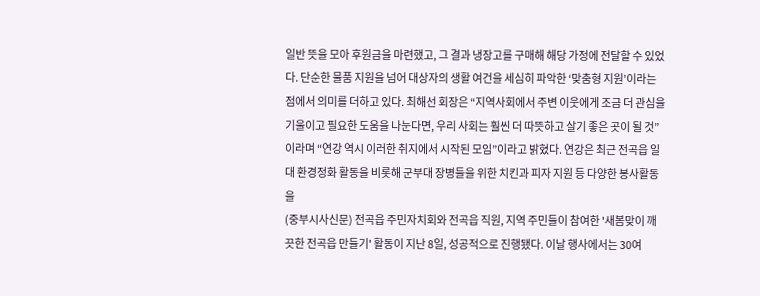일반 뜻을 모아 후원금을 마련했고, 그 결과 냉장고를 구매해 해당 가정에 전달할 수 있었다. 단순한 물품 지원을 넘어 대상자의 생활 여건을 세심히 파악한 ‘맞춤형 지원’이라는 점에서 의미를 더하고 있다. 최해선 회장은 “지역사회에서 주변 이웃에게 조금 더 관심을 기울이고 필요한 도움을 나눈다면, 우리 사회는 훨씬 더 따뜻하고 살기 좋은 곳이 될 것”이라며 “연강 역시 이러한 취지에서 시작된 모임”이라고 밝혔다. 연강은 최근 전곡읍 일대 환경정화 활동을 비롯해 군부대 장병들을 위한 치킨과 피자 지원 등 다양한 봉사활동을
(중부시사신문) 전곡읍 주민자치회와 전곡읍 직원, 지역 주민들이 참여한 '새봄맞이 깨끗한 전곡읍 만들기' 활동이 지난 8일, 성공적으로 진행됐다. 이날 행사에서는 30여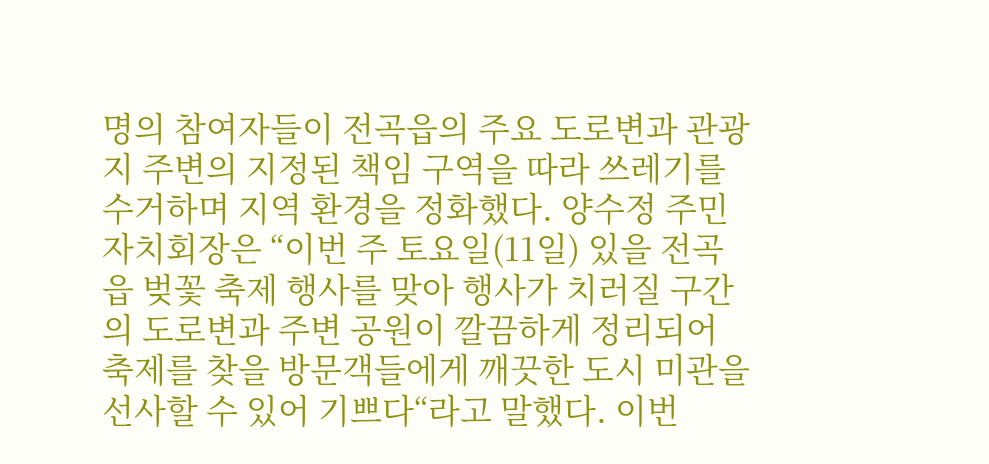명의 참여자들이 전곡읍의 주요 도로변과 관광지 주변의 지정된 책임 구역을 따라 쓰레기를 수거하며 지역 환경을 정화했다. 양수정 주민자치회장은 “이번 주 토요일(11일) 있을 전곡읍 벚꽃 축제 행사를 맞아 행사가 치러질 구간의 도로변과 주변 공원이 깔끔하게 정리되어 축제를 찾을 방문객들에게 깨끗한 도시 미관을 선사할 수 있어 기쁘다“라고 말했다. 이번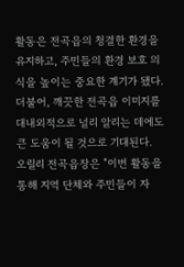활동은 전곡읍의 청결한 환경을 유지하고, 주민들의 환경 보호 의식을 높이는 중요한 계기가 됐다. 더불어, 깨끗한 전곡읍 이미지를 대내외적으로 널리 알리는 데에도 큰 도움이 될 것으로 기대된다. 오릴리 전곡읍장은 "이번 활동을 통해 지역 단체와 주민들이 자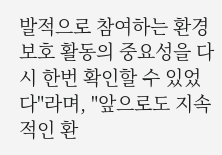발적으로 참여하는 환경 보호 활동의 중요성을 다시 한번 확인할 수 있었다"라며, "앞으로도 지속적인 환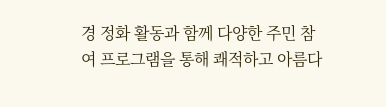경 정화 활동과 함께 다양한 주민 참여 프로그램을 통해 쾌적하고 아름다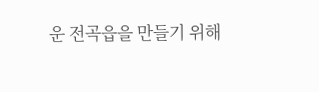운 전곡읍을 만들기 위해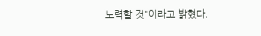노력할 것"이라고 밝혔다.